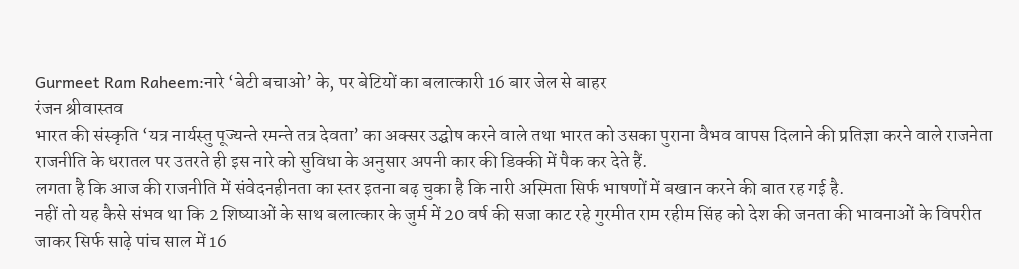Gurmeet Ram Raheem:नारे ‘बेटी बचाओ’ के, पर बेटियों का बलात्कारी 16 बार जेल से बाहर
रंजन श्रीवास्तव
भारत की संस्कृति ‘यत्र नार्यस्तु पूज्यन्ते रमन्ते तत्र देवता’ का अक्सर उद्घोष करने वाले तथा भारत को उसका पुराना वैभव वापस दिलाने की प्रतिज्ञा करने वाले राजनेता राजनीति के धरातल पर उतरते ही इस नारे को सुविधा के अनुसार अपनी कार की डिक्की में पैक कर देते हैं.
लगता है कि आज की राजनीति में संवेदनहीनता का स्तर इतना बढ़ चुका है कि नारी अस्मिता सिर्फ भाषणों में बखान करने की बात रह गई है.
नहीं तो यह कैसे संभव था कि 2 शिष्याओं के साथ बलात्कार के जुर्म में 20 वर्ष की सजा काट रहे गुरमीत राम रहीम सिंह को देश की जनता की भावनाओं के विपरीत जाकर सिर्फ साढ़े पांच साल में 16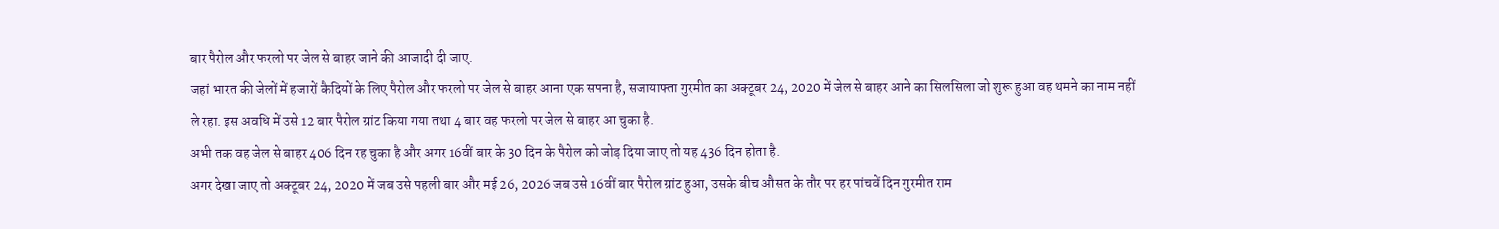बार पैरोल और फरलो पर जेल से बाहर जाने की आजादी दी जाए.
जहां भारत की जेलों में हजारों कैदियों के लिए पैरोल और फरलो पर जेल से बाहर आना एक सपना है, सजायाफ्ता गुरमीत का अक्टूबर 24, 2020 में जेल से बाहर आने का सिलसिला जो शुरू हुआ वह थमने का नाम नहीं ले रहा. इस अवधि में उसे 12 बार पैरोल ग्रांट किया गया तथा 4 बार वह फरलो पर जेल से बाहर आ चुका है.
अभी तक वह जेल से बाहर 406 दिन रह चुका है और अगर 16वीं बार के 30 दिन के पैरोल को जोड़ दिया जाए तो यह 436 दिन होता है.
अगर देखा जाए तो अक्टूबर 24, 2020 में जब उसे पहली बार और मई 26, 2026 जब उसे 16वीं बार पैरोल ग्रांट हुआ, उसके बीच औसत के तौर पर हर पांचवें दिन गुरमीत राम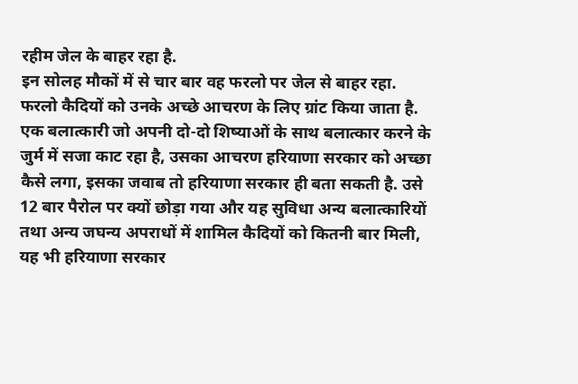रहीम जेल के बाहर रहा है.
इन सोलह मौकों में से चार बार वह फरलो पर जेल से बाहर रहा. फरलो कैदियों को उनके अच्छे आचरण के लिए ग्रांट किया जाता है.
एक बलात्कारी जो अपनी दो-दो शिष्याओं के साथ बलात्कार करने के जुर्म में सजा काट रहा है, उसका आचरण हरियाणा सरकार को अच्छा कैसे लगा, इसका जवाब तो हरियाणा सरकार ही बता सकती है. उसे 12 बार पैरोल पर क्यों छोड़ा गया और यह सुविधा अन्य बलात्कारियों तथा अन्य जघन्य अपराधों में शामिल कैदियों को कितनी बार मिली, यह भी हरियाणा सरकार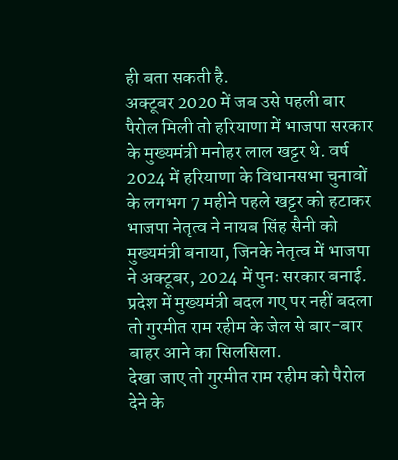ही बता सकती है.
अक्टूबर 2020 में जब उसे पहली बार पैरोल मिली तो हरियाणा में भाजपा सरकार के मुख्यमंत्री मनोहर लाल खट्टर थे. वर्ष 2024 में हरियाणा के विधानसभा चुनावों के लगभग 7 महीने पहले खट्टर को हटाकर भाजपा नेतृत्व ने नायब सिंह सैनी को मुख्यमंत्री बनाया, जिनके नेतृत्व में भाजपा ने अक्टूबर, 2024 में पुनः सरकार बनाई.
प्रदेश में मुख्यमंत्री बदल गए पर नहीं बदला तो गुरमीत राम रहीम के जेल से बार-बार बाहर आने का सिलसिला.
देखा जाए तो गुरमीत राम रहीम को पैरोल देने के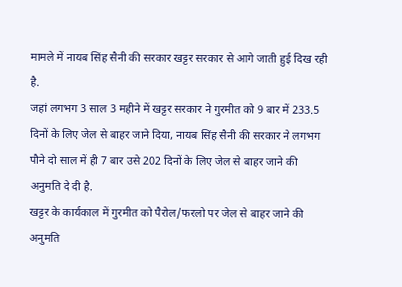मामले में नायब सिंह सैनी की सरकार खट्टर सरकार से आगे जाती हुई दिख रही है.
जहां लगभग 3 साल 3 महीने में खट्टर सरकार ने गुरमीत को 9 बार में 233.5 दिनों के लिए जेल से बाहर जाने दिया, नायब सिंह सैनी की सरकार ने लगभग पौने दो साल में ही 7 बार उसे 202 दिनों के लिए जेल से बाहर जाने की अनुमति दे दी है.
खट्टर के कार्यकाल में गुरमीत को पैरोल/फरलो पर जेल से बाहर जाने की अनुमति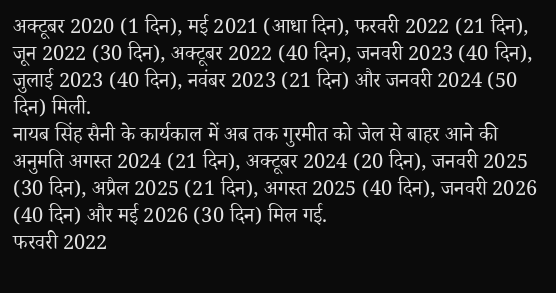अक्टूबर 2020 (1 दिन), मई 2021 (आधा दिन), फरवरी 2022 (21 दिन), जून 2022 (30 दिन), अक्टूबर 2022 (40 दिन), जनवरी 2023 (40 दिन), जुलाई 2023 (40 दिन), नवंबर 2023 (21 दिन) और जनवरी 2024 (50 दिन) मिली.
नायब सिंह सैनी के कार्यकाल में अब तक गुरमीत को जेल से बाहर आने की अनुमति अगस्त 2024 (21 दिन), अक्टूबर 2024 (20 दिन), जनवरी 2025 (30 दिन), अप्रैल 2025 (21 दिन), अगस्त 2025 (40 दिन), जनवरी 2026 (40 दिन) और मई 2026 (30 दिन) मिल गई.
फरवरी 2022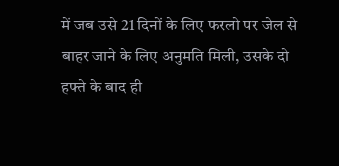में जब उसे 21 दिनों के लिए फरलो पर जेल से बाहर जाने के लिए अनुमति मिली, उसके दो हफ्ते के बाद ही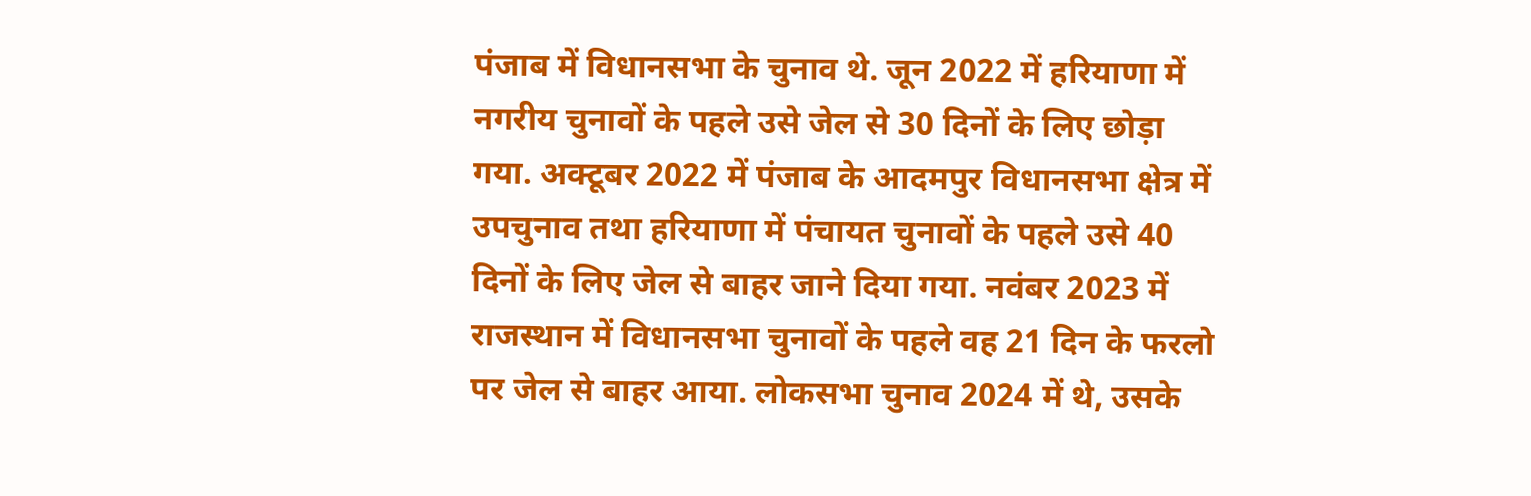पंजाब में विधानसभा के चुनाव थे. जून 2022 में हरियाणा में नगरीय चुनावों के पहले उसे जेल से 30 दिनों के लिए छोड़ा गया. अक्टूबर 2022 में पंजाब के आदमपुर विधानसभा क्षेत्र में उपचुनाव तथा हरियाणा में पंचायत चुनावों के पहले उसे 40 दिनों के लिए जेल से बाहर जाने दिया गया. नवंबर 2023 में राजस्थान में विधानसभा चुनावों के पहले वह 21 दिन के फरलो पर जेल से बाहर आया. लोकसभा चुनाव 2024 में थे, उसके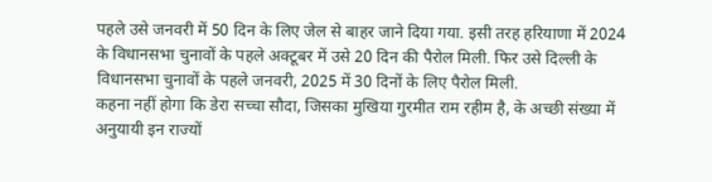पहले उसे जनवरी में 50 दिन के लिए जेल से बाहर जाने दिया गया. इसी तरह हरियाणा में 2024 के विधानसभा चुनावों के पहले अक्टूबर में उसे 20 दिन की पैरोल मिली. फिर उसे दिल्ली के विधानसभा चुनावों के पहले जनवरी, 2025 में 30 दिनों के लिए पैरोल मिली.
कहना नहीं होगा कि डेरा सच्चा सौदा, जिसका मुखिया गुरमीत राम रहीम है, के अच्छी संख्या में अनुयायी इन राज्यों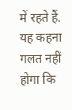में रहते हैं.
यह कहना गलत नहीं होगा कि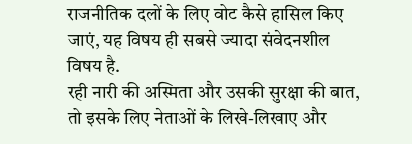राजनीतिक दलों के लिए वोट कैसे हासिल किए जाएं, यह विषय ही सबसे ज्यादा संवेदनशील विषय है.
रही नारी की अस्मिता और उसकी सुरक्षा की बात, तो इसके लिए नेताओं के लिखे-लिखाए और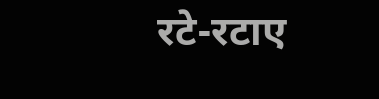रटे-रटाए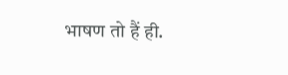भाषण तो हैं ही.